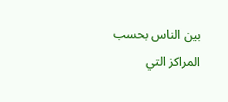بين الناس بحسب المراكز التي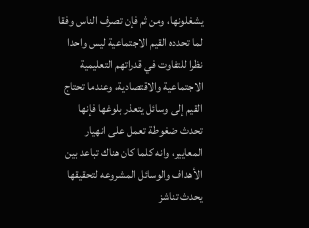يشغلونها، ومن ثم فإن تصرف الناس وفقا لما تحدده القيم الاجتماعية ليس واحدا نظرا للتفاوت في قدراتهم التعليمية الاجتماعية والاقتصادية، وعندما تحتاج القيم إلى وسائل يتعذر بلوغها فإنها تحدث ضغوطة تعمل على انهيار المعايير، وانه كلما كان هناك تباعد بين الأهداف والوسائل المشروعه لتحقيقها يحدث تناشز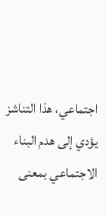اجتماعي، هذا التناشز يؤدي إلى هدم البناء الاجتماعي بمعنى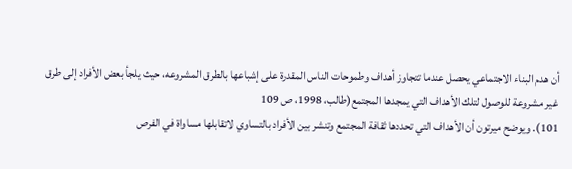أن هدم البناء الاجتماعي يحصل عندما تتجاوز أهداف وطموحات الناس المقدرة على إشباعها بالطرق المشروعه، حيث يلجأ بعض الأفراد إلى طرق غير مشروعة للوصول لتلك الأهداف التي يمجدها المجتمع(طالب، 1998، ص 109
101). ويوضح ميرتون أن الأهداف التي تحددها ثقافة المجتمع وتنشر بين الأفراد بالتساوي لاتقابلها مساواة في الفرص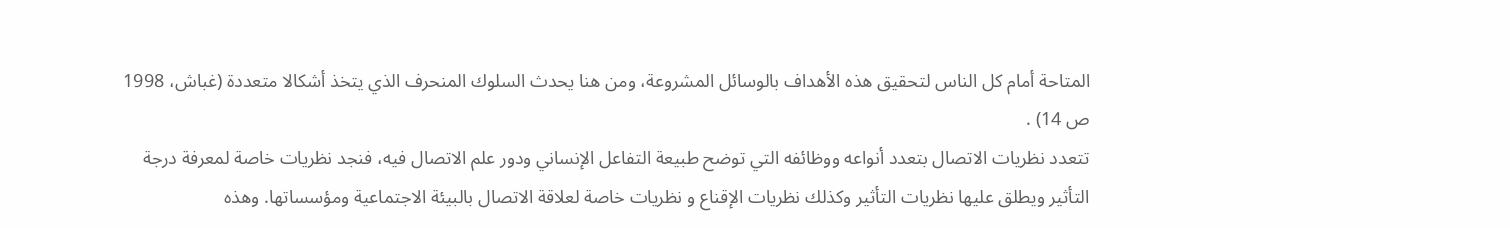المتاحة أمام كل الناس لتحقيق هذه الأهداف بالوسائل المشروعة، ومن هنا يحدث السلوك المنحرف الذي يتخذ أشكالا متعددة (غباش، 1998 ص 14) .
تتعدد نظريات الاتصال بتعدد أنواعه ووظائفه التي توضح طبيعة التفاعل الإنساني ودور علم الاتصال فيه، فنجد نظريات خاصة لمعرفة درجة التأثير ويطلق عليها نظريات التأثير وكذلك نظريات الإقناع و نظريات خاصة لعلاقة الاتصال بالبيئة الاجتماعية ومؤسساتها. وهذه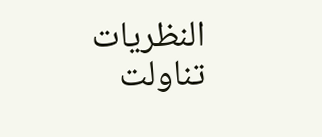النظريات تناولت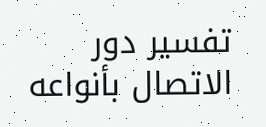تفسير دور الاتصال بأنواعه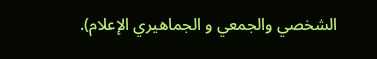الشخصي والجمعي و الجماهيري الإعلام).